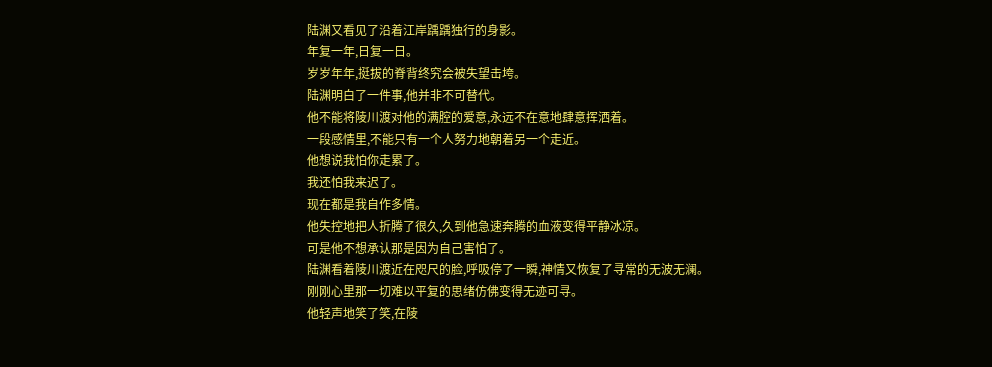陆渊又看见了沿着江岸踽踽独行的身影。
年复一年,日复一日。
岁岁年年,挺拔的脊背终究会被失望击垮。
陆渊明白了一件事,他并非不可替代。
他不能将陵川渡对他的满腔的爱意,永远不在意地肆意挥洒着。
一段感情里,不能只有一个人努力地朝着另一个走近。
他想说我怕你走累了。
我还怕我来迟了。
现在都是我自作多情。
他失控地把人折腾了很久,久到他急速奔腾的血液变得平静冰凉。
可是他不想承认那是因为自己害怕了。
陆渊看着陵川渡近在咫尺的脸,呼吸停了一瞬,神情又恢复了寻常的无波无澜。
刚刚心里那一切难以平复的思绪仿佛变得无迹可寻。
他轻声地笑了笑,在陵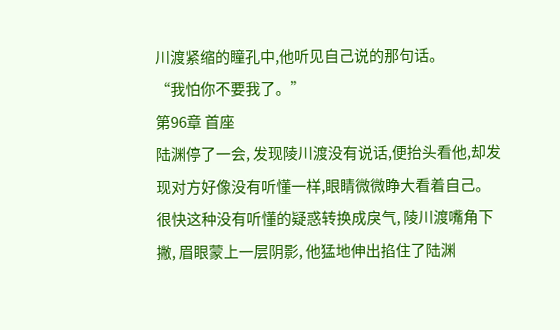川渡紧缩的瞳孔中,他听见自己说的那句话。
“我怕你不要我了。”
第96章 首座
陆渊停了一会, 发现陵川渡没有说话,便抬头看他,却发现对方好像没有听懂一样,眼睛微微睁大看着自己。
很快这种没有听懂的疑惑转换成戾气, 陵川渡嘴角下撇, 眉眼蒙上一层阴影, 他猛地伸出掐住了陆渊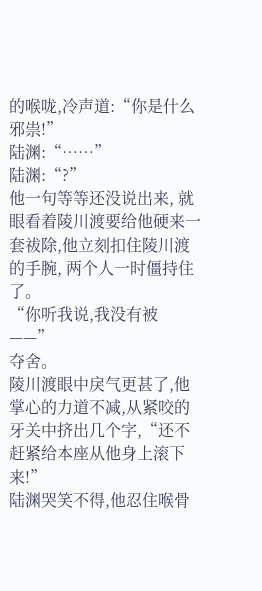的喉咙,冷声道:“你是什么邪祟!”
陆渊:“……”
陆渊:“?”
他一句等等还没说出来, 就眼看着陵川渡要给他硬来一套祓除,他立刻扣住陵川渡的手腕, 两个人一时僵持住了。
“你听我说,我没有被——”
夺舍。
陵川渡眼中戾气更甚了,他掌心的力道不减,从紧咬的牙关中挤出几个字,“还不赶紧给本座从他身上滚下来!”
陆渊哭笑不得,他忍住喉骨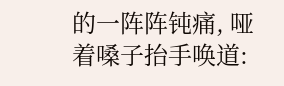的一阵阵钝痛, 哑着嗓子抬手唤道: